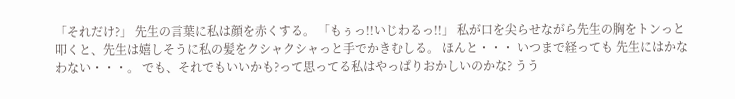「それだけ?」 先生の言葉に私は顔を赤くする。 「もぅっ!!いじわるっ!!」 私が口を尖らせながら先生の胸をトンっと叩くと、先生は嬉しそうに私の髪をクシャクシャっと手でかきむしる。 ほんと・・・ いつまで経っても 先生にはかなわない・・・。 でも、それでもいいかも?って思ってる私はやっぱりおかしいのかな? うう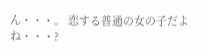ん・・・。 恋する普通の女の子だよね・・・?